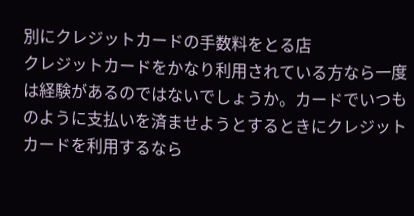別にクレジットカードの手数料をとる店
クレジットカードをかなり利用されている方なら一度は経験があるのではないでしょうか。カードでいつものように支払いを済ませようとするときにクレジットカードを利用するなら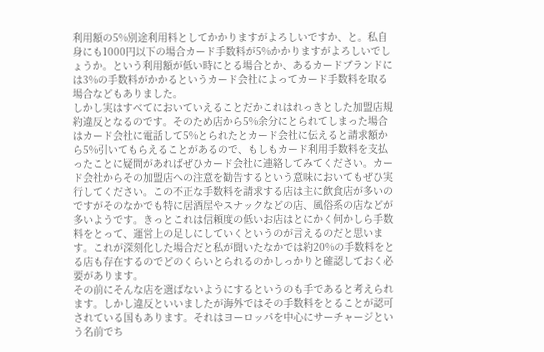利用額の5%別途利用料としてかかりますがよろしいですか、と。私自身にも1000円以下の場合カード手数料が5%かかりますがよろしいでしょうか。という利用額が低い時にとる場合とか、あるカードブランドには3%の手数料がかかるというカード会社によってカード手数料を取る場合などもありました。
しかし実はすべてにおいていえることだかこれはれっきとした加盟店規約違反となるのです。そのため店から5%余分にとられてしまった場合はカード会社に電話して5%とられたとカード会社に伝えると請求額から5%引いてもらえることがあるので、もしもカード利用手数料を支払ったことに疑問があればぜひカード会社に連絡してみてください。カード会社からその加盟店への注意を勧告するという意味においてもぜひ実行してください。この不正な手数料を請求する店は主に飲食店が多いのですがそのなかでも特に居酒屋やスナックなどの店、風俗系の店などが多いようです。きっとこれは信頼度の低いお店はとにかく何かしら手数料をとって、運営上の足しにしていくというのが言えるのだと思います。これが深刻化した場合だと私が聞いたなかでは約20%の手数料をとる店も存在するのでどのくらいとられるのかしっかりと確認しておく必要があります。
その前にそんな店を選ばないようにするというのも手であると考えられます。しかし違反といいましたが海外ではその手数料をとることが認可されている国もあります。それはヨーロッパを中心にサーチャージという名前でち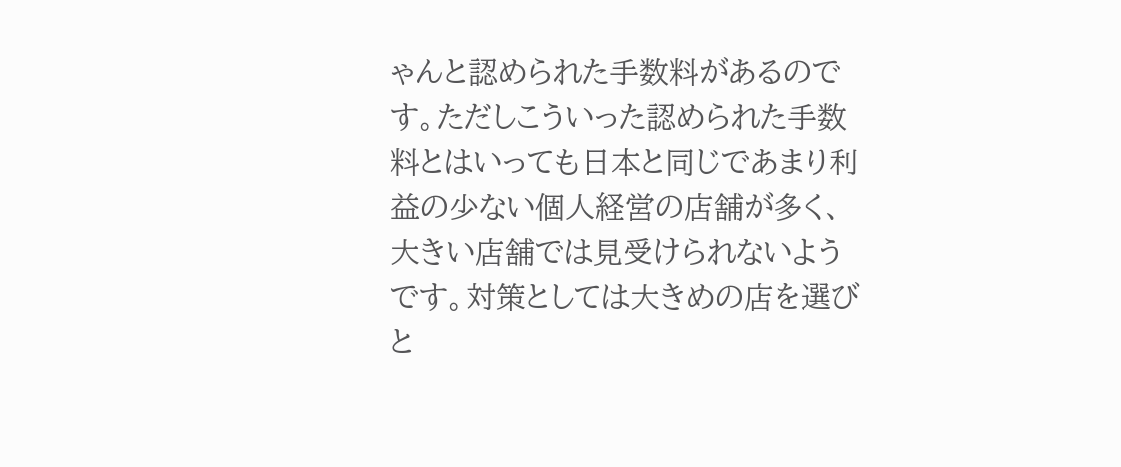ゃんと認められた手数料があるのです。ただしこういった認められた手数料とはいっても日本と同じであまり利益の少ない個人経営の店舗が多く、大きい店舗では見受けられないようです。対策としては大きめの店を選びと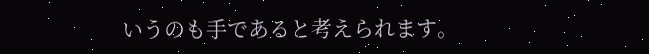いうのも手であると考えられます。